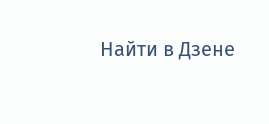Найти в Дзене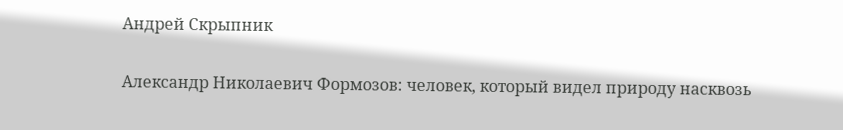Андрей Скрыпник

Александр Николаевич Формозов: человек, который видел природу насквозь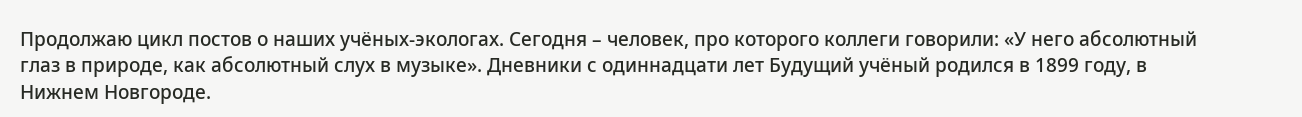Продолжаю цикл постов о наших учёных-экологах. Сегодня – человек, про которого коллеги говорили: «У него абсолютный глаз в природе, как абсолютный слух в музыке». Дневники с одиннадцати лет Будущий учёный родился в 1899 году, в Нижнем Новгороде.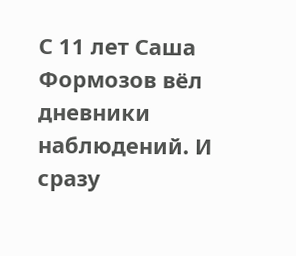С 11 лет Саша Формозов вёл дневники наблюдений. И сразу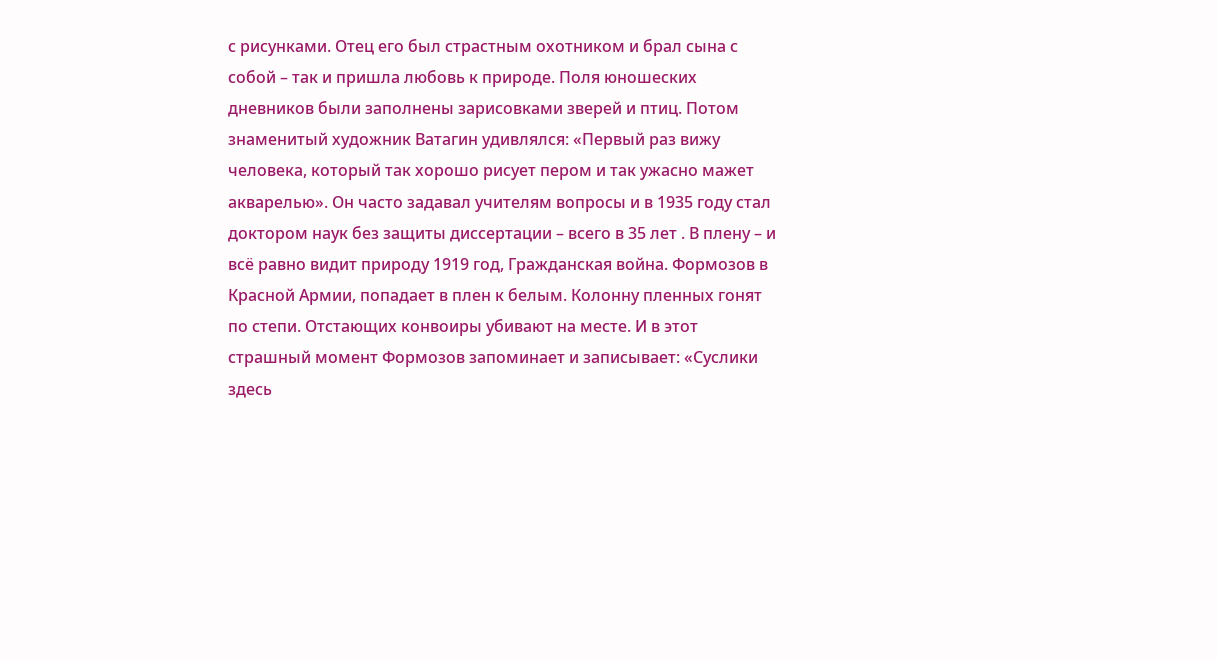с рисунками. Отец его был страстным охотником и брал сына с собой – так и пришла любовь к природе. Поля юношеских дневников были заполнены зарисовками зверей и птиц. Потом знаменитый художник Ватагин удивлялся: «Первый раз вижу человека, который так хорошо рисует пером и так ужасно мажет акварелью». Он часто задавал учителям вопросы и в 1935 году стал доктором наук без защиты диссертации – всего в 35 лет . В плену – и всё равно видит природу 1919 год, Гражданская война. Формозов в Красной Армии, попадает в плен к белым. Колонну пленных гонят по степи. Отстающих конвоиры убивают на месте. И в этот страшный момент Формозов запоминает и записывает: «Суслики здесь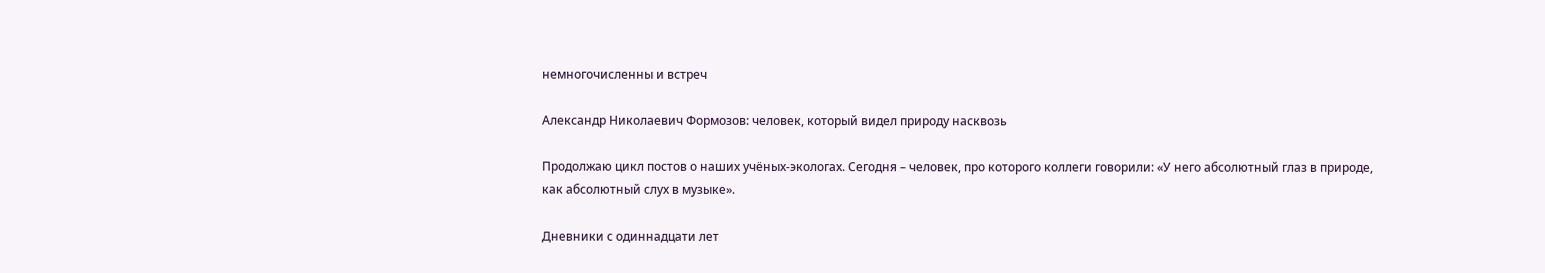немногочисленны и встреч

Александр Николаевич Формозов: человек, который видел природу насквозь

Продолжаю цикл постов о наших учёных-экологах. Сегодня – человек, про которого коллеги говорили: «У него абсолютный глаз в природе, как абсолютный слух в музыке».

Дневники с одиннадцати лет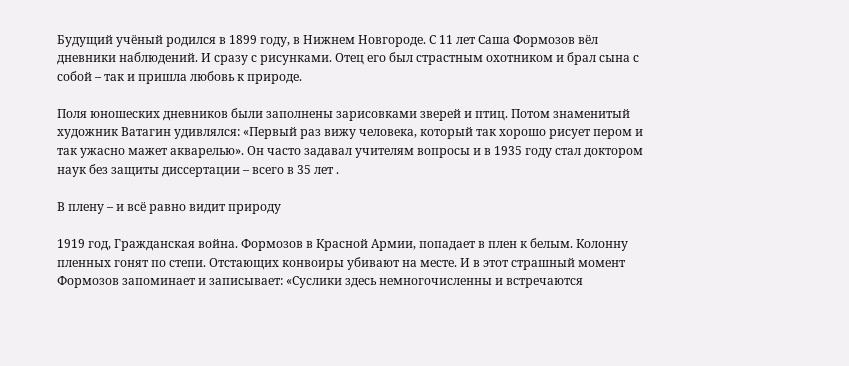Будущий учёный родился в 1899 году, в Нижнем Новгороде. С 11 лет Саша Формозов вёл дневники наблюдений. И сразу с рисунками. Отец его был страстным охотником и брал сына с собой – так и пришла любовь к природе.

Поля юношеских дневников были заполнены зарисовками зверей и птиц. Потом знаменитый художник Ватагин удивлялся: «Первый раз вижу человека, который так хорошо рисует пером и так ужасно мажет акварелью». Он часто задавал учителям вопросы и в 1935 году стал доктором наук без защиты диссертации – всего в 35 лет .

В плену – и всё равно видит природу

1919 год, Гражданская война. Формозов в Красной Армии, попадает в плен к белым. Колонну пленных гонят по степи. Отстающих конвоиры убивают на месте. И в этот страшный момент Формозов запоминает и записывает: «Суслики здесь немногочисленны и встречаются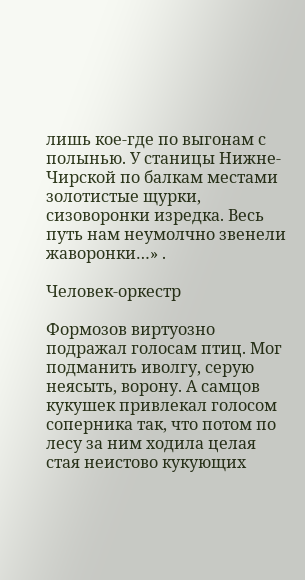лишь кое-где по выгонам с полынью. У станицы Нижне-Чирской по балкам местами золотистые щурки, сизоворонки изредка. Весь путь нам неумолчно звенели жаворонки…» .

Человек-оркестр

Формозов виртуозно подражал голосам птиц. Мог подманить иволгу, серую неясыть, ворону. А самцов кукушек привлекал голосом соперника так, что потом по лесу за ним ходила целая стая неистово кукующих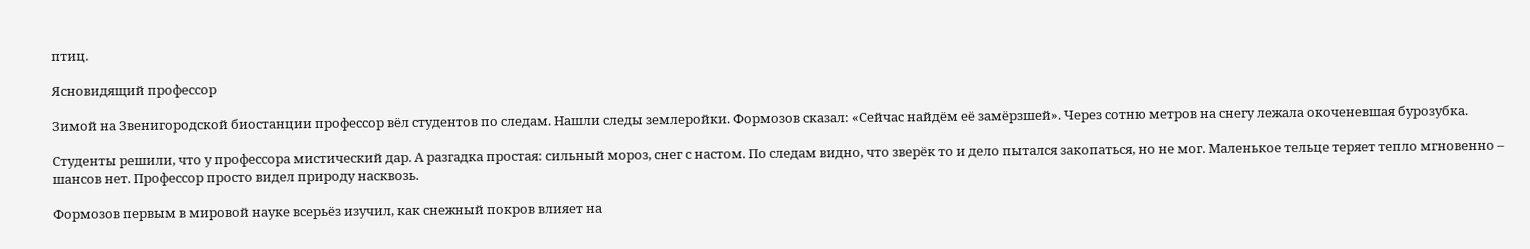птиц.

Ясновидящий профессор

Зимой на Звенигородской биостанции профессор вёл студентов по следам. Нашли следы землеройки. Формозов сказал: «Сейчас найдём её замёрзшей». Через сотню метров на снегу лежала окоченевшая бурозубка.

Студенты решили, что у профессора мистический дар. А разгадка простая: сильный мороз, снег с настом. По следам видно, что зверёк то и дело пытался закопаться, но не мог. Маленькое тельце теряет тепло мгновенно – шансов нет. Профессор просто видел природу насквозь.

Формозов первым в мировой науке всерьёз изучил, как снежный покров влияет на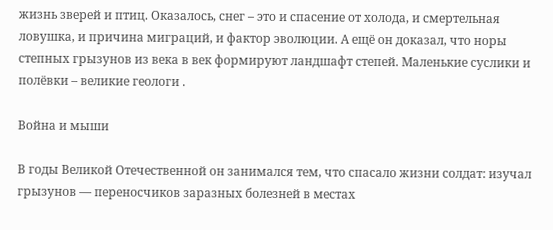жизнь зверей и птиц. Оказалось, снег – это и спасение от холода, и смертельная ловушка, и причина миграций, и фактор эволюции. А ещё он доказал, что норы степных грызунов из века в век формируют ландшафт степей. Маленькие суслики и полёвки – великие геологи .

Война и мыши

В годы Великой Отечественной он занимался тем, что спасало жизни солдат: изучал грызунов — переносчиков заразных болезней в местах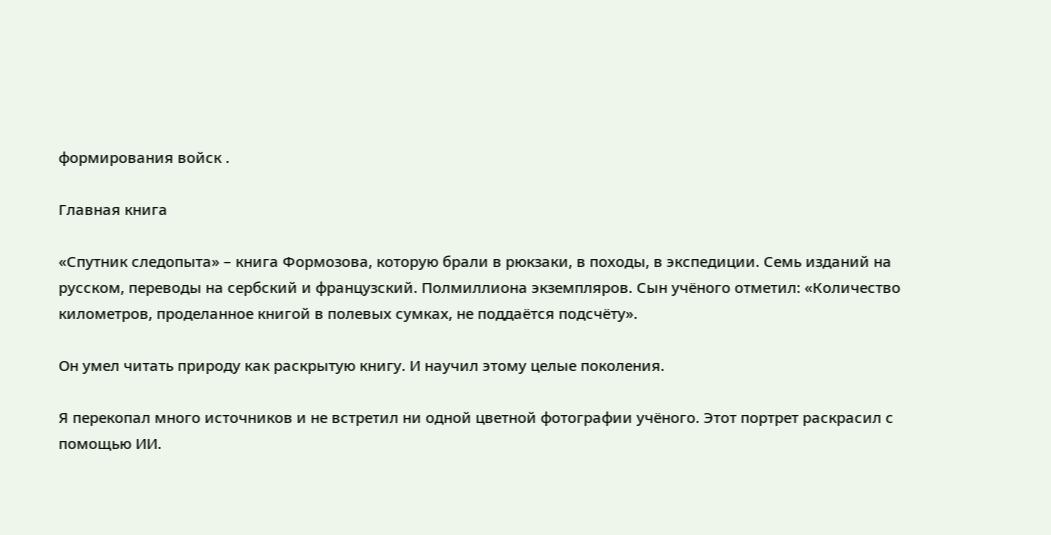формирования войск .

Главная книга

«Спутник следопыта» – книга Формозова, которую брали в рюкзаки, в походы, в экспедиции. Семь изданий на русском, переводы на сербский и французский. Полмиллиона экземпляров. Сын учёного отметил: «Количество километров, проделанное книгой в полевых сумках, не поддаётся подсчёту».

Он умел читать природу как раскрытую книгу. И научил этому целые поколения.

Я перекопал много источников и не встретил ни одной цветной фотографии учёного. Этот портрет раскрасил с помощью ИИ.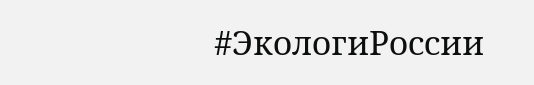#ЭкологиРоссии